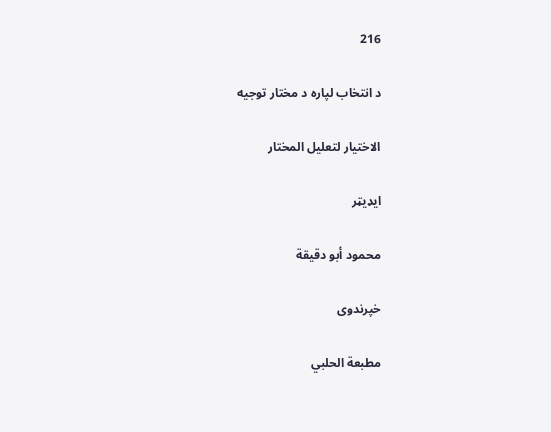216

د انتخاب لپاره د مختار توجیه

الاختيار لتعليل المختار

ایډیټر

محمود أبو دقيقة

خپرندوی

مطبعة الحلبي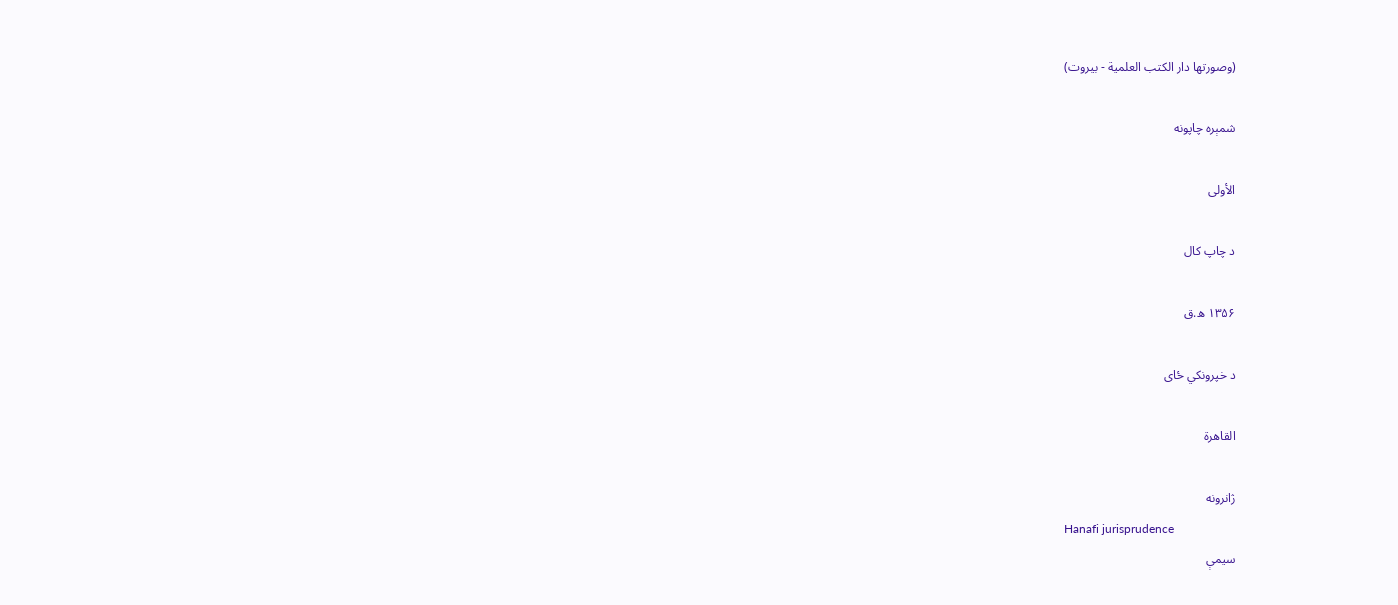(وصورتها دار الكتب العلمية - بيروت)

شمېره چاپونه

الأولى

د چاپ کال

۱۳۵۶ ه.ق

د خپرونکي ځای

القاهرة

ژانرونه
Hanafi jurisprudence
سیمې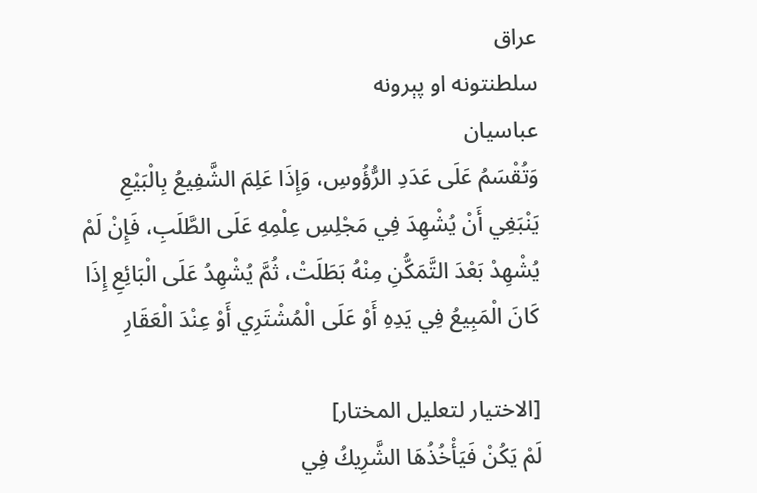عراق
سلطنتونه او پېرونه
عباسيان
وَتُقْسَمُ عَلَى عَدَدِ الرُّؤُوسِ، وَإِذَا عَلِمَ الشَّفِيعُ بِالْبَيْعِ يَنْبَغِي أَنْ يُشْهِدَ فِي مَجْلِسِ عِلْمِهِ عَلَى الطَّلَبِ، فَإِنْ لَمْ يُشْهِدْ بَعْدَ التَّمَكُّنِ مِنْهُ بَطَلَتْ، ثُمَّ يُشْهِدُ عَلَى الْبَائِعِ إِذَا كَانَ الْمَبِيعُ فِي يَدِهِ أَوْ عَلَى الْمُشْتَرِي أَوْ عِنْدَ الْعَقَارِ

[الاختيار لتعليل المختار]
لَمْ يَكُنْ فَيَأْخُذُهَا الشَّرِيكُ فِي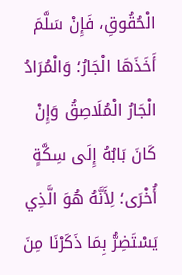الْحُقُوقِ، فَإِنْ سَلَّمَ أَخَذَهَا الْجَارُ؛ وَالْمُرَادُ الْجَارُ الْمُلَاصِقُ وَإِنْ كَانَ بَابُهُ إِلَى سِكَّةٍ أُخْرَى؛ لِأَنَّهُ هُوَ الَّذِي يَسْتَضِرُّ بِمَا ذَكَرْنَا مِنَ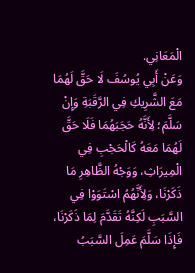الْمَعَانِي.
وَعَنْ أَبِي يُوسُفَ لَا حَقَّ لَهُمَا مَعَ الشَّرِيكِ فِي الرَّقَبَةِ وَإِنْ سَلَّمَ؛ لِأَنَّهُ حَجَبَهُمَا فَلَا حَقَّ لَهُمَا مَعَهُ كَالْحَجْبِ فِي الْمِيرَاثِ، وَوَجْهُ الظَّاهِرِ مَا ذَكَرْنَا، وَلِأَنَّهُمُ اسْتَوَوْا فِي السَّبَبِ لَكِنَّهُ تَقَدَّمَ لِمَا ذَكَرْنَا، فَإِذَا سَلَّمَ عَمِلَ السَّبَبُ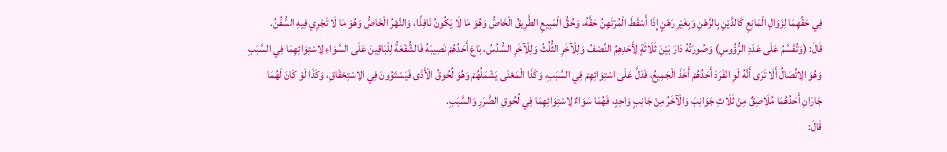فِي حَقِّهِمَا لِزَوَالِ الْمَانِعِ كَالدَّيْنِ بِالرَّهْنِ وَبِغَيْرِ رَهْنٍ إِذَا أَسْقَطَ الْمُرْتَهِنُ حَقَّهُ، وَحُقُّ الْمَبِيعِ الطَّرِيقُ الْخَاصُّ وَهُوَ مَا لَا يَكُونُ نَافِذًا، وَالنَّهْرُ الْخَاصُّ وَهُوَ مَا لَا تَجْرِي فِيهِ السُّفُنُ.
قَالَ: (وَتُقَسَّمُ عَلَى عَدَدِ الرُّؤُوسِ) وَصُورَتُهُ دَارَ بَيْنَ ثَلَاثَةٍ لِأَحَدِهِمُ النِّصْفُ وَلِلْآخَرِ الثُّلُثُ وَلِلْآخَرِ السُّدُسُ، بَاعَ أَحَدُهُمْ نَصِيبَهُ فَالشُّفْعَةُ لِلْبَاقِينَ عَلَى السَّوَاءِ لِاسْتِوَائِهِمَا فِي السَّبَبِ وَهُوَ الِاتِّصَالُ أَلَا تَرَى أَنَّهُ لَوِ انْفَرَدَ أَحَدُهُمْ أَخَذَ الْجَمِيعُ، فَدَلَّ عَلَى اسْتِوَائِهِمْ فِي السَّبَبِ، وَكَذَا الْمَعْنَى يَشْمَلُهُمْ وَهُوَ لُحُوقُ الْأَذَى فَيَسْتَوُونَ فِي الِاسْتِحْقَاقِ، وَكَذَا لَوْ كَانَ لَهُمَا جَارَانِ أَحَدُهُمَا مُلَاصِقٌ مِنْ ثَلَاثِ جَوَانِبَ وَالْآخَرُ مِنْ جَانِبٍ وَاحِدٍ، فَهُمَا سَوَاءٌ لِاسْتِوَائِهِمَا فِي لُحُوقِ الضَّرَرِ وَالسَّبَبِ.
قَالَ: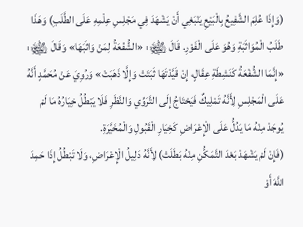(وَإِذَا عُلِمَ الشَّفِيعُ بِالْبَيْعِ يَنْبَغِي أَنْ يَشْهَدَ فِي مَجْلِسِ عِلْمِهِ عَلَى الطَّلَبِ) وَهَذَا طَلَبُ الْمُوَاثَبَةِ وَهُوَ عَلَى الْفَوْرِ. قَالَ ﵊: «الشُّفْعَةُ لِمَنْ وَاثَبَهَا» وَقَالَ ﵊: «إِنَّمَا الشُّفْعَةُ كَنَشِطَةِ عِقَالٍ، إِنْ قَيَّدْتَهَا ثَبَتَتْ وَإِلَّا ذَهَبَتْ» وَرُوِيَ عَنْ مُحَمَّدٍ أَنَّهُ عَلَى الْمَجْلِسِ لِأَنَّهُ تَمْلِيكٌ فَيَحْتَاجُ إِلَى التَّرَوِّي وَالنَّظَرِ فَلَا يَبْطُلُ خِيَارُهُ مَا لَمْ يُوجَدْ مِنْهُ مَا يَدُلُّ عَلَى الْإِعْرَاضِ كَخِيَارِ الْقَبُولِ وَالْمُخَيَّرَةِ.
(فَإِنْ لَمْ يَشْهَدْ بَعْدَ التَّمَكُّنِ مِنْهُ بَطَلَتْ) لِأَنَّهُ دَلِيلُ الْإِعْرَاضِ، وَلَا تَبْطُلُ إِذَا حَمِدَ اللَّهَ أَوْ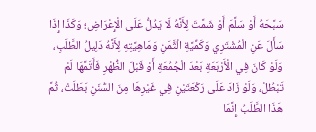سَبَّحَهُ أَوْ سَلَّمَ أَوْ شَمَّتَ لِأَنَّهُ لَا يَدُلُّ عَلَى الْإِعْرَاضِ؛ وَكَذَا إِذَا سَأَلَ عَنِ الْمُشْتَرِي وَكَمِّيَّةِ الْثَّمَنِ وَمَاهِيَّتِهِ لِأَنَّهُ دَلِيلُ الطَّلَبِ، وَلَوْ كَانَ فِي الْأَرْبَعَةِ بَعْدَ الْجُمُعَةِ أَوْ قَبْلَ الظُّهْرِ فَأَتَمَّهَا لَمْ تَبْطُلْ، وَلَوْ زَادَ عَلَى رَكْعَتَيْنِ فِي غَيْرِهَا مِنَ السُّنَنِ بَطَلَتْ، ثُمَّ هَذَا الطَّلَبُ إِنَّمَا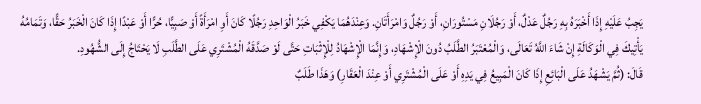يَجِبُ عَلَيْهِ إِذَا أَخْبَرَهُ بِهِ رَجُلٌ عَدْلٌ، أَوْ رَجُلَانِ مَسْتُورَانِ، أَوْ رَجُلٌ وَامْرَأَتَانِ. وَعِنْدَهُمَا يَكْفِي خَبَرُ الْوَاحِدِ رَجُلًا كَانَ أَوِ امْرَأَةً أَوْ صَبِيًّا، حُرًّا أَوْ عَبْدًا إِذَا كَانَ الْخَبَرُ حَقًّا، وَتَمَامُهُ يَأْتِيكَ فِي الْوَكَالَةِ إِنْ شَاءَ اللَّهُ تَعَالَى، وَالْمُعْتَبَرُ الطَّلَبُ دُونَ الْإِشْهَادِ، وَإِنَّمَا الْإِشْهَادُ لِلْإِثْبَاتِ حَتَّى لَوْ صَدَّقَهُ الْمُشْتَرِي عَلَى الطَّلَبِ لَا يَحْتَاجُ إِلَى الشُّهُودِ.
قَالَ: (ثُمَّ يَشْهَدُ عَلَى الْبَائِعِ إِذَا كَانَ الْمَبِيعُ فِي يَدِهِ أَوْ عَلَى الْمُشْتَرِي أَوْ عِنْدَ الْعَقَارِ) وَهَذَا طَلَبٌ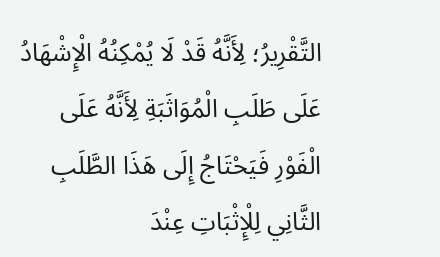التَّقْرِيرُ؛ لِأَنَّهُ قَدْ لَا يُمْكِنُهُ الْإِشْهَادُ عَلَى طَلَبِ الْمُوَاثَبَةِ لِأَنَّهُ عَلَى الْفَوْرِ فَيَحْتَاجُ إِلَى هَذَا الطَّلَبِ الثَّانِي لِلْإِثْبَاتِ عِنْدَ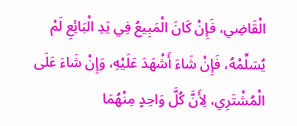الْقَاضِي، فَإِنْ كَانَ الْمَبِيعُ فِي يَدِ الْبَائِعِ لَمْ يُسَلِّمْهُ، فَإِنْ شَاءَ أَشْهَدَ عَلَيْهِ، وَإِنْ شَاءَ عَلَى الْمُشْتَرِي، لِأَنَّ كُلَّ وَاحِدٍ مِنْهُمَا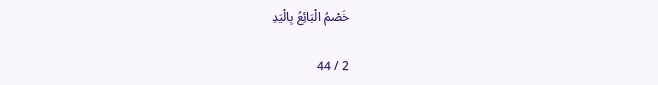خَصْمُ الْبَائِعُ بِالْيَدِ

2 / 44